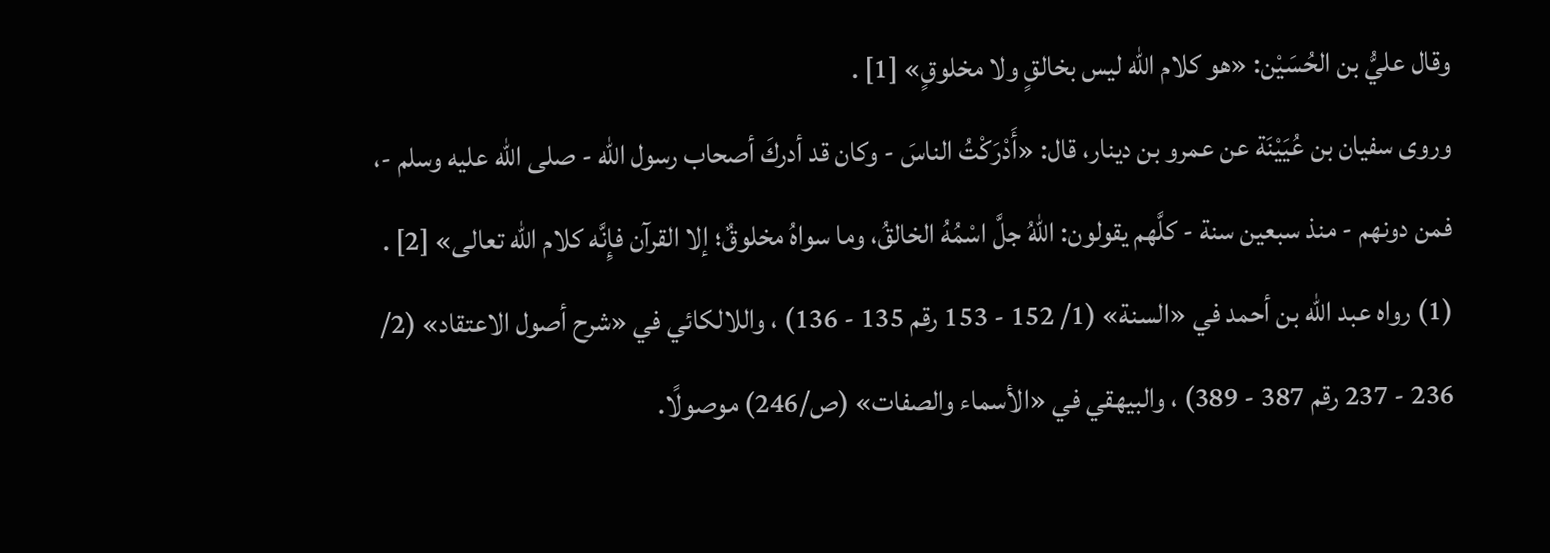وقال عليُّ بن الحُسَيْن: «هو كلام الله ليس بخالقٍ ولا مخلوقٍ» [1] .
وروى سفيان بن عُيَيْنَة عن عمرو بن دينار، قال: «أَدْرَكْتُ الناسَ - وكان قد أدركَ أصحاب رسول الله - صلى الله عليه وسلم -، فمن دونهم - منذ سبعين سنة - كلَّهم يقولون: اللهُ جلَّ اسْمُهُ الخالقُ، وما سواهُ مخلوقٌ؛ إلا القرآن فإِنَّه كلام الله تعالى» [2] .
(1) رواه عبد الله بن أحمد في «السنة» (1/ 152 - 153 رقم 135 - 136) ، واللالكائي في «شرح أصول الاعتقاد» (2/ 236 - 237 رقم 387 - 389) ، والبيهقي في «الأسماء والصفات» (ص/246) موصولًا.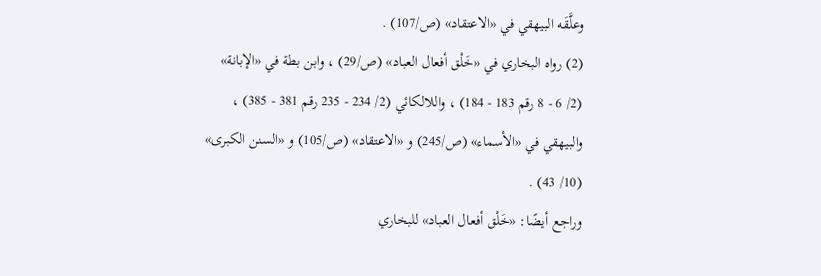وعلَّقَه البيهقي في «الاعتقاد» (ص/107) .
(2) رواه البخاري في «خَلْق أفعال العباد» (ص/29) ، وابن بطة في «الإبانة» (2/ 6 - 8 رقم 183 - 184) ، واللالكائي (2/ 234 - 235 رقم 381 - 385) ، والبيهقي في «الأسماء» (ص/245) و «الاعتقاد» (ص/105) و «السنن الكبرى» (10/ 43) .
وراجع أيضًا: «خَلْق أفعال العباد» للبخاري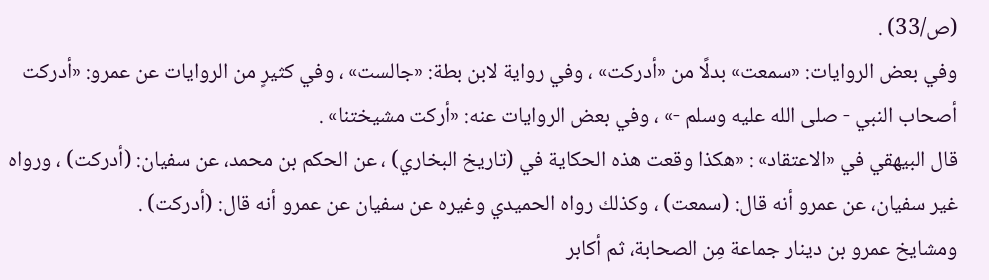(ص/33) .
وفي بعض الروايات: «سمعت» بدلًا من «أدركت» ، وفي رواية لابن بطة: «جالست» ، وفي كثيرٍ من الروايات عن عمرو: «أدركت أصحاب النبي - صلى الله عليه وسلم -» ، وفي بعض الروايات عنه: «أركت مشيختنا» .
قال البيهقي في «الاعتقاد» : «هكذا وقعت هذه الحكاية في (تاريخ البخاري) ، عن الحكم بن محمد، عن سفيان: (أدركت) ، ورواه غير سفيان، عن عمرو أنه قال: (سمعت) ، وكذلك رواه الحميدي وغيره عن سفيان عن عمرو أنه قال: (أدركت) .
ومشايخ عمرو بن دينار جماعة مِن الصحابة، ثم أكابر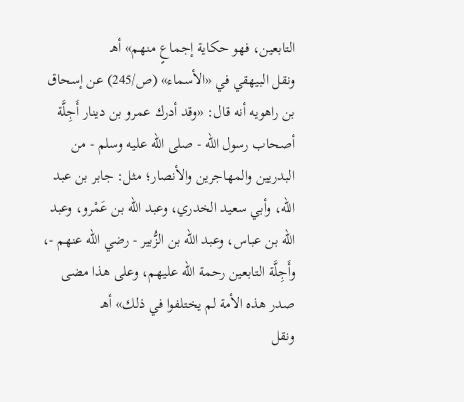التابعين، فهو حكاية إجماعٍ منهم» أهـ
ونقل البيهقي في «الأسماء» (ص/245) عن إسحاق بن راهويه أنه قال: «وقد أدرك عمرو بن دينار أَجِلَّة أصحاب رسول الله - صلى الله عليه وسلم - من البدريين والمهاجرين والأنصار؛ مثل: جابر بن عبد الله، وأبي سعيد الخدري، وعبد الله بن عَمْرو، وعبد الله بن عباس، وعبد الله بن الزُّبير - رضي الله عنهم -، وأَجِلَّة التابعين رحمة الله عليهم، وعلى هذا مضى صدر هذه الأمة لم يختلفوا في ذلك» أهـ
ونقل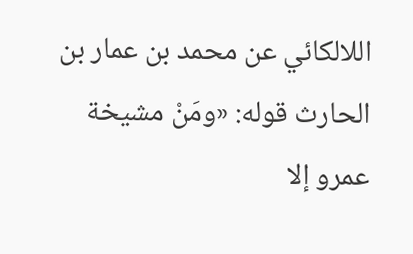اللالكائي عن محمد بن عمار بن الحارث قوله: «ومَنْ مشيخة عمرو إلا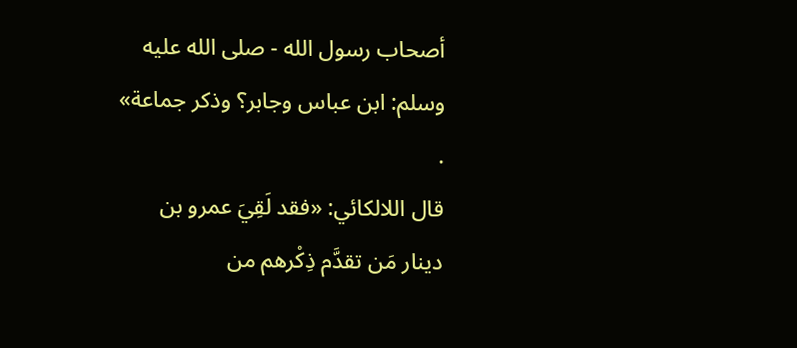أصحاب رسول الله - صلى الله عليه وسلم: ابن عباس وجابر؟ وذكر جماعة» .
قال اللالكائي: «فقد لَقِيَ عمرو بن دينار مَن تقدَّم ذِكْرهم من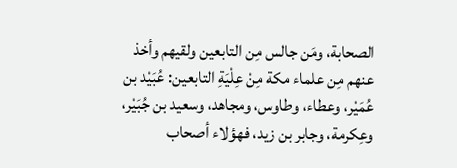الصحابة، ومَن جالس مِن التابعين ولقيهم وأخذ عنهم مِن علماء مكة مِنْ عِلْيَةِ التابعين: عُبَيْد بن عُمَيْر، وعطاء، وطاوس، ومجاهد، وسعيد بن جُبَيْر، وعِكرمة، وجابر بن زيد، فهؤلاء أصحاب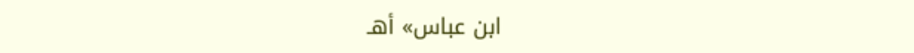ابن عباس» أهـ